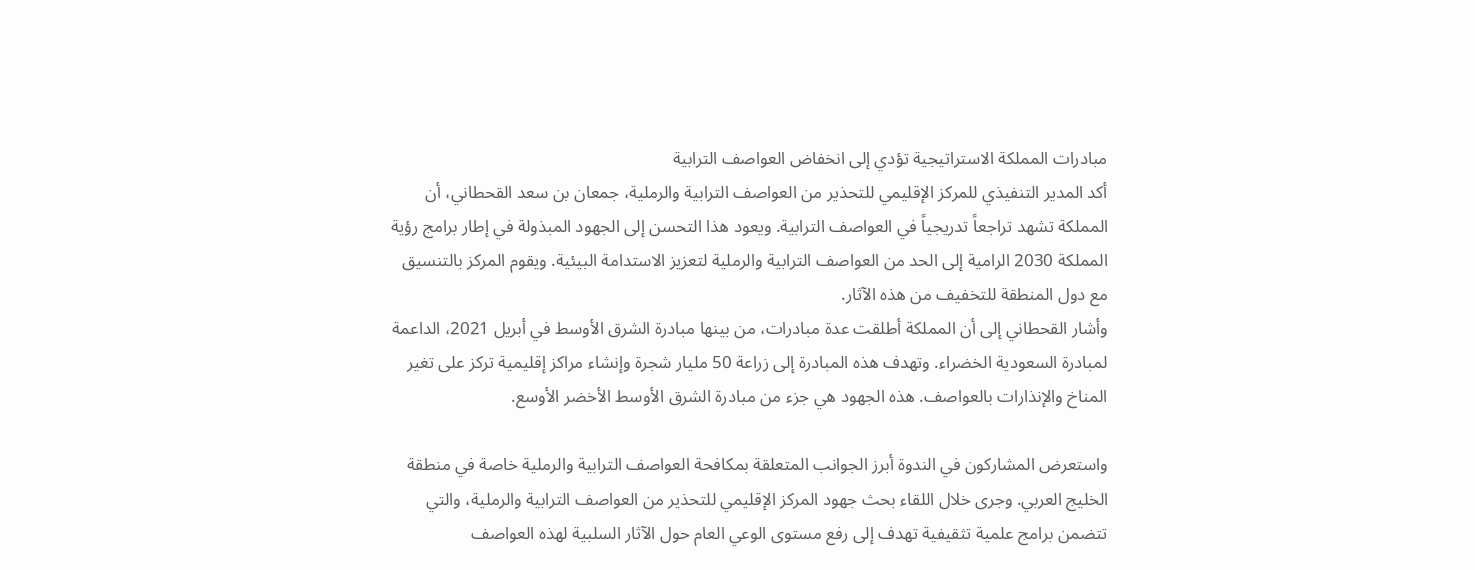مبادرات المملكة الاستراتيجية تؤدي إلى انخفاض العواصف الترابية
أكد المدير التنفيذي للمركز الإقليمي للتحذير من العواصف الترابية والرملية، جمعان بن سعد القحطاني، أن المملكة تشهد تراجعاً تدريجياً في العواصف الترابية. ويعود هذا التحسن إلى الجهود المبذولة في إطار برامج رؤية المملكة 2030 الرامية إلى الحد من العواصف الترابية والرملية لتعزيز الاستدامة البيئية. ويقوم المركز بالتنسيق مع دول المنطقة للتخفيف من هذه الآثار.
وأشار القحطاني إلى أن المملكة أطلقت عدة مبادرات، من بينها مبادرة الشرق الأوسط في أبريل 2021، الداعمة لمبادرة السعودية الخضراء. وتهدف هذه المبادرة إلى زراعة 50 مليار شجرة وإنشاء مراكز إقليمية تركز على تغير المناخ والإنذارات بالعواصف. هذه الجهود هي جزء من مبادرة الشرق الأوسط الأخضر الأوسع.

واستعرض المشاركون في الندوة أبرز الجوانب المتعلقة بمكافحة العواصف الترابية والرملية خاصة في منطقة الخليج العربي. وجرى خلال اللقاء بحث جهود المركز الإقليمي للتحذير من العواصف الترابية والرملية، والتي تتضمن برامج علمية تثقيفية تهدف إلى رفع مستوى الوعي العام حول الآثار السلبية لهذه العواصف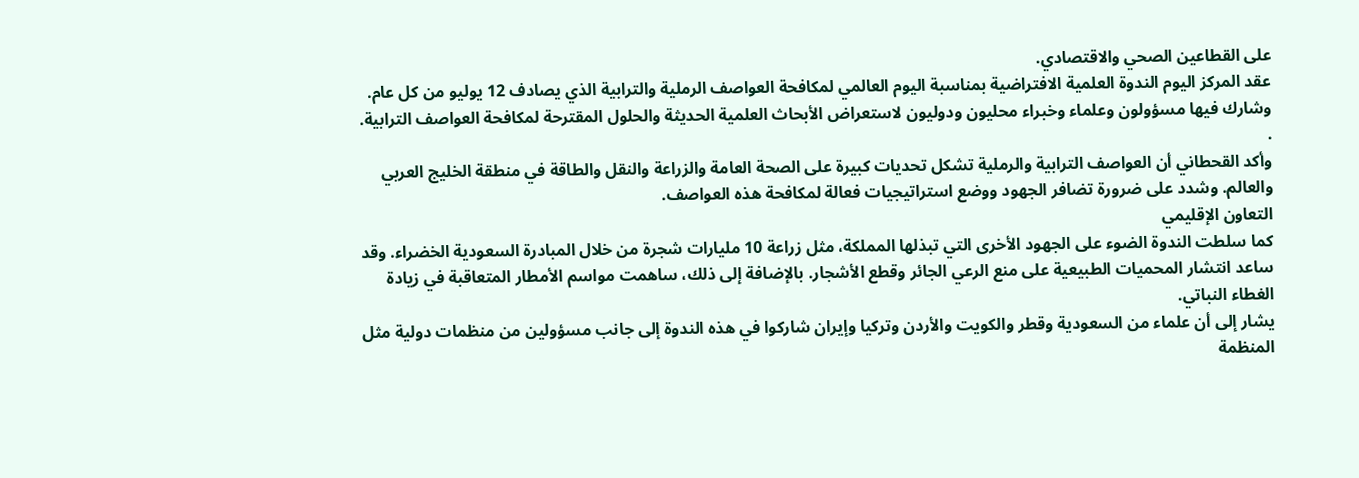على القطاعين الصحي والاقتصادي.
عقد المركز اليوم الندوة العلمية الافتراضية بمناسبة اليوم العالمي لمكافحة العواصف الرملية والترابية الذي يصادف 12 يوليو من كل عام. وشارك فيها مسؤولون وعلماء وخبراء محليون ودوليون لاستعراض الأبحاث العلمية الحديثة والحلول المقترحة لمكافحة العواصف الترابية. .
وأكد القحطاني أن العواصف الترابية والرملية تشكل تحديات كبيرة على الصحة العامة والزراعة والنقل والطاقة في منطقة الخليج العربي والعالم. وشدد على ضرورة تضافر الجهود ووضع استراتيجيات فعالة لمكافحة هذه العواصف.
التعاون الإقليمي
كما سلطت الندوة الضوء على الجهود الأخرى التي تبذلها المملكة، مثل زراعة 10 مليارات شجرة من خلال المبادرة السعودية الخضراء. وقد ساعد انتشار المحميات الطبيعية على منع الرعي الجائر وقطع الأشجار. بالإضافة إلى ذلك، ساهمت مواسم الأمطار المتعاقبة في زيادة الغطاء النباتي.
يشار إلى أن علماء من السعودية وقطر والكويت والأردن وتركيا وإيران شاركوا في هذه الندوة إلى جانب مسؤولين من منظمات دولية مثل المنظمة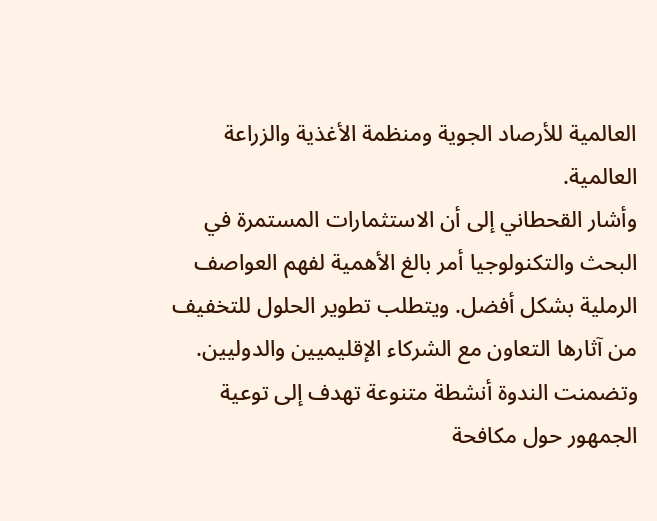العالمية للأرصاد الجوية ومنظمة الأغذية والزراعة العالمية.
وأشار القحطاني إلى أن الاستثمارات المستمرة في البحث والتكنولوجيا أمر بالغ الأهمية لفهم العواصف الرملية بشكل أفضل. ويتطلب تطوير الحلول للتخفيف من آثارها التعاون مع الشركاء الإقليميين والدوليين.
وتضمنت الندوة أنشطة متنوعة تهدف إلى توعية الجمهور حول مكافحة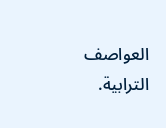العواصف الترابية.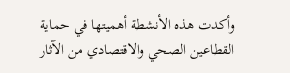وأكدت هذه الأنشطة أهميتها في حماية القطاعين الصحي والاقتصادي من الآثار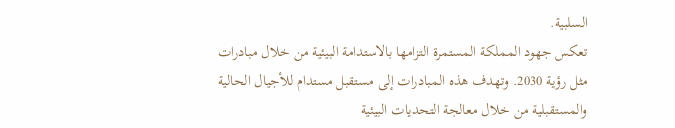السلبية.
تعكس جهود المملكة المستمرة التزامها بالاستدامة البيئية من خلال مبادرات مثل رؤية 2030. وتهدف هذه المبادرات إلى مستقبل مستدام للأجيال الحالية والمستقبلية من خلال معالجة التحديات البيئية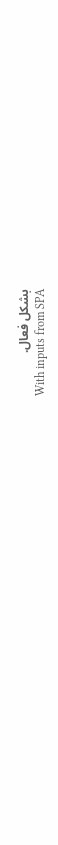بشكل فعال.
With inputs from SPA